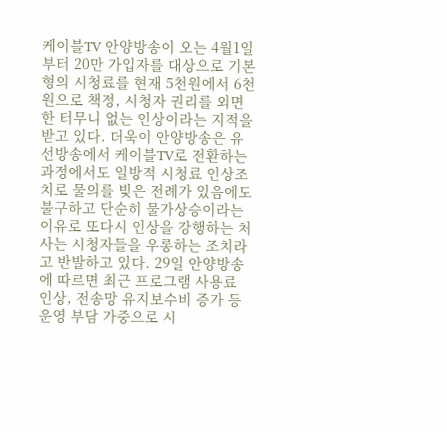케이블TV 안양방송이 오는 4월1일부터 20만 가입자를 대상으로 기본형의 시청료를 현재 5천원에서 6천원으로 책정, 시청자 권리를 외면한 터무니 없는 인상이라는 지적을 받고 있다. 더욱이 안양방송은 유선방송에서 케이블TV로 전환하는 과정에서도 일방적 시청료 인상조치로 물의를 빚은 전례가 있음에도 불구하고 단순히 물가상승이라는 이유로 또다시 인상을 강행하는 처사는 시청자들을 우롱하는 조치라고 반발하고 있다. 29일 안양방송에 따르면 최근 프로그램 사용료 인상, 전송망 유지보수비 증가 등 운영 부담 가중으로 시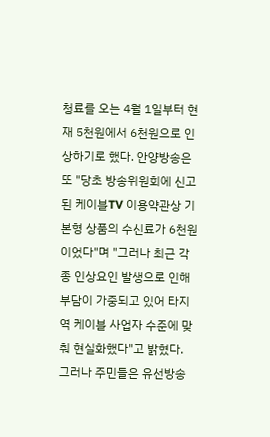청료를 오는 4월 1일부터 현재 5천원에서 6천원으로 인상하기로 했다. 안양방송은 또 "당초 방송위원회에 신고된 케이블TV 이용약관상 기본형 상품의 수신료가 6천원이었다"며 "그러나 최근 각종 인상요인 발생으로 인해 부담이 가중되고 있어 타지역 케이블 사업자 수준에 맞춰 현실화했다"고 밝혔다. 그러나 주민들은 유선방송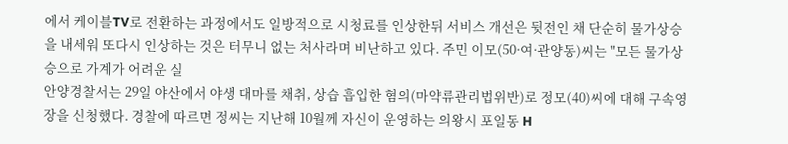에서 케이블TV로 전환하는 과정에서도 일방적으로 시청료를 인상한뒤 서비스 개선은 뒷전인 채 단순히 물가상승을 내세워 또다시 인상하는 것은 터무니 없는 처사라며 비난하고 있다. 주민 이모(50·여·관양동)씨는 "모든 물가상승으로 가계가 어려운 실
안양경찰서는 29일 야산에서 야생 대마를 채취, 상습 흡입한 혐의(마약류관리법위반)로 정모(40)씨에 대해 구속영장을 신청했다. 경찰에 따르면 정씨는 지난해 10월께 자신이 운영하는 의왕시 포일동 H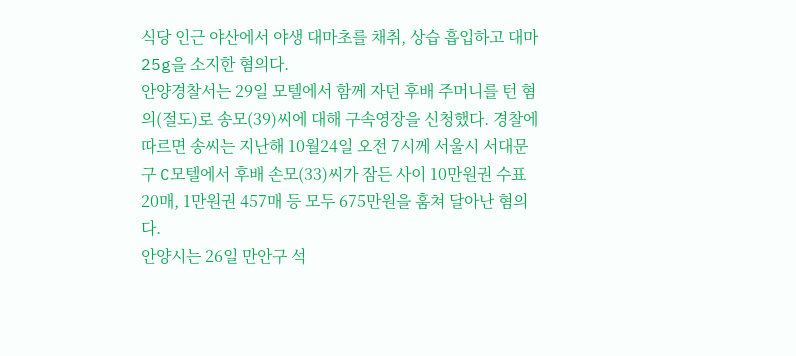식당 인근 야산에서 야생 대마초를 채취, 상습 흡입하고 대마 25g을 소지한 혐의다.
안양경찰서는 29일 모텔에서 함께 자던 후배 주머니를 턴 혐의(절도)로 송모(39)씨에 대해 구속영장을 신청했다. 경찰에 따르면 송씨는 지난해 10월24일 오전 7시께 서울시 서대문구 C모텔에서 후배 손모(33)씨가 잠든 사이 10만원권 수표 20매, 1만원권 457매 등 모두 675만원을 훔쳐 달아난 혐의다.
안양시는 26일 만안구 석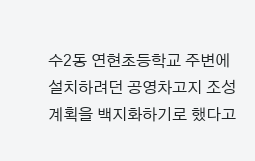수2동 연현초등학교 주변에 설치하려던 공영차고지 조성계획을 백지화하기로 했다고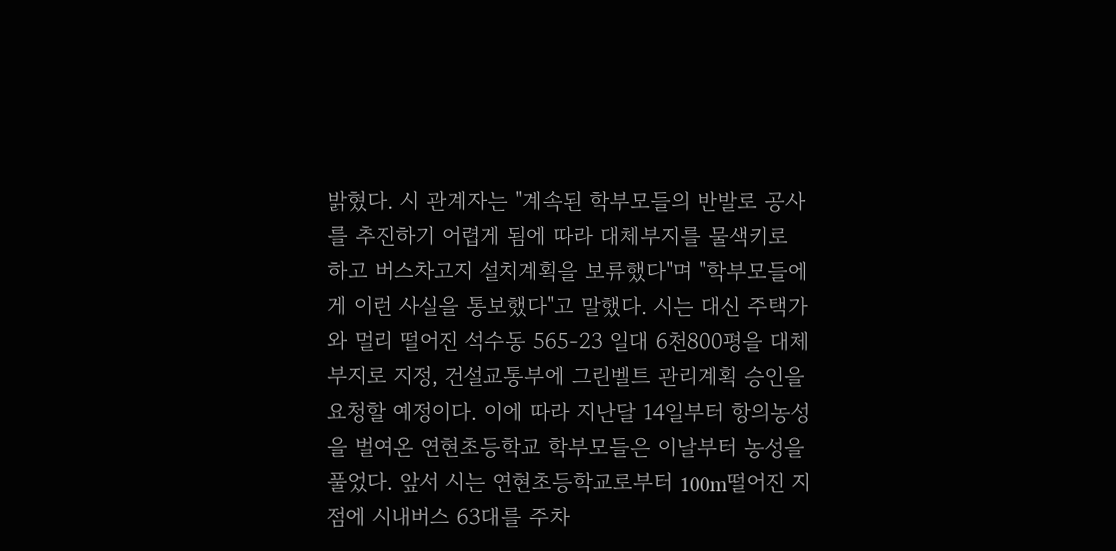밝혔다. 시 관계자는 "계속된 학부모들의 반발로 공사를 추진하기 어렵게 됨에 따라 대체부지를 물색키로 하고 버스차고지 설치계획을 보류했다"며 "학부모들에게 이런 사실을 통보했다"고 말했다. 시는 대신 주택가와 멀리 떨어진 석수동 565-23 일대 6천800평을 대체부지로 지정, 건설교통부에 그린벨트 관리계획 승인을 요청할 예정이다. 이에 따라 지난달 14일부터 항의농성을 벌여온 연현초등학교 학부모들은 이날부터 농성을 풀었다. 앞서 시는 연현초등학교로부터 100m떨어진 지점에 시내버스 63대를 주차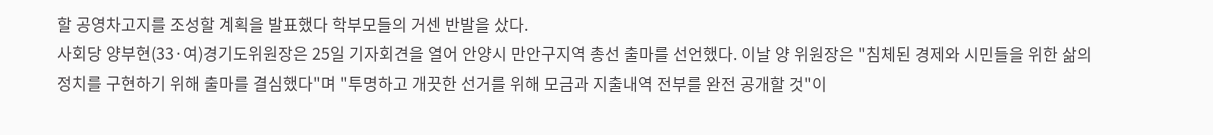할 공영차고지를 조성할 계획을 발표했다 학부모들의 거센 반발을 샀다.
사회당 양부현(33·여)경기도위원장은 25일 기자회견을 열어 안양시 만안구지역 총선 출마를 선언했다. 이날 양 위원장은 "침체된 경제와 시민들을 위한 삶의 정치를 구현하기 위해 출마를 결심했다"며 "투명하고 개끗한 선거를 위해 모금과 지출내역 전부를 완전 공개할 것"이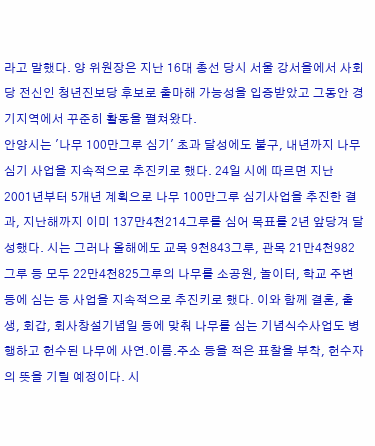라고 말했다. 양 위원장은 지난 16대 총선 당시 서울 강서을에서 사회당 전신인 청년진보당 후보로 출마해 가능성을 입증받았고 그동안 경기지역에서 꾸준히 활동을 펼쳐왔다.
안양시는 '나무 100만그루 심기' 초과 달성에도 불구, 내년까지 나무심기 사업을 지속적으로 추진키로 했다. 24일 시에 따르면 지난 2001년부터 5개년 계획으로 나무 100만그루 심기사업을 추진한 결과, 지난해까지 이미 137만4천214그루를 심어 목표를 2년 앞당겨 달성했다. 시는 그러나 올해에도 교목 9천843그루, 관목 21만4천982그루 등 모두 22만4천825그루의 나무를 소공원, 놀이터, 학교 주변 등에 심는 등 사업을 지속적으로 추진키로 했다. 이와 함께 결혼, 출생, 회갑, 회사창설기념일 등에 맞춰 나무를 심는 기념식수사업도 병행하고 헌수된 나무에 사연.이름.주소 등을 적은 표찰을 부착, 헌수자의 뜻을 기릴 예정이다. 시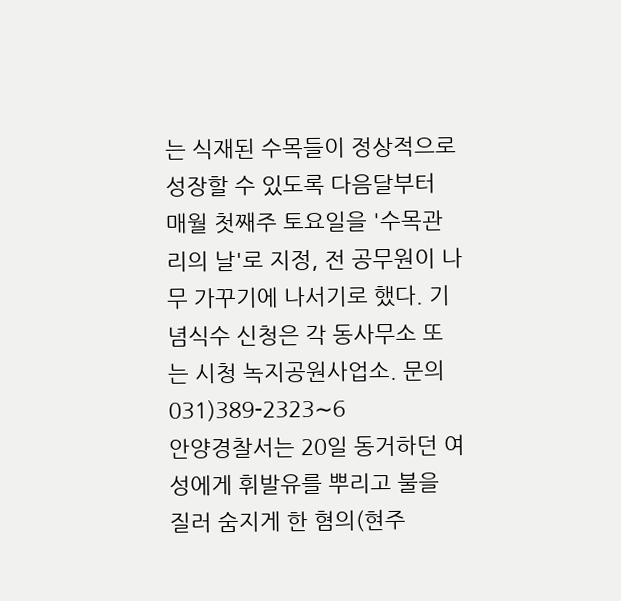는 식재된 수목들이 정상적으로 성장할 수 있도록 다음달부터 매월 첫째주 토요일을 '수목관리의 날'로 지정, 전 공무원이 나무 가꾸기에 나서기로 했다. 기념식수 신청은 각 동사무소 또는 시청 녹지공원사업소. 문의 031)389-2323∼6
안양경찰서는 20일 동거하던 여성에게 휘발유를 뿌리고 불을 질러 숨지게 한 혐의(현주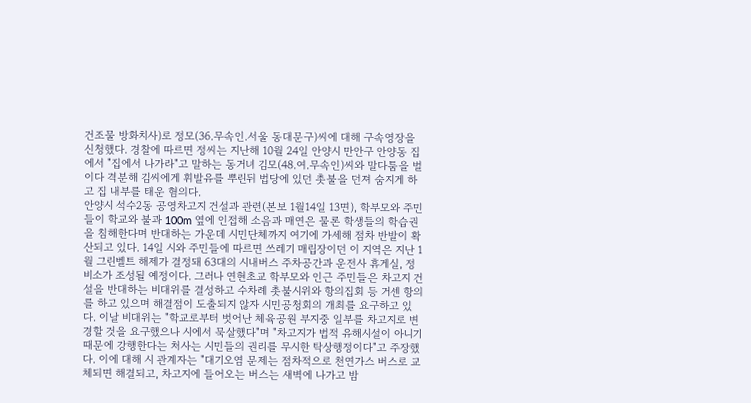건조물 방화치사)로 정모(36.무속인.서울 동대문구)씨에 대해 구속영장을 신청했다. 경찰에 따르면 정씨는 지난해 10월 24일 안양시 만안구 안양동 집에서 "집에서 나가라"고 말하는 동거녀 김모(48.여.무속인)씨와 말다툼을 벌이다 격분해 김씨에게 휘발유를 뿌린뒤 법당에 있던 촛불을 던져 숨지게 하고 집 내부를 태운 혐의다.
안양시 석수2동 공영차고지 건설과 관련(본보 1월14일 13면), 학부모와 주민들이 학교와 불과 100m 옆에 인접해 소음과 매연은 물론 학생들의 학습권을 침해한다며 반대하는 가운데 시민단체까지 여기에 가세해 점차 반발이 확산되고 있다. 14일 시와 주민들에 따르면 쓰레기 매립장이던 이 지역은 지난 1월 그린벨트 해제가 결정돼 63대의 시내버스 주차공간과 운전사 휴게실, 정비소가 조성될 예정이다. 그러나 연현초교 학부모와 인근 주민들은 차고지 건설을 반대하는 비대위를 결성하고 수차례 촛불시위와 항의집회 등 거센 항의를 하고 있으며 해결점이 도출되지 않자 시민공청회의 개최를 요구하고 있다. 이날 비대위는 "학교로부터 벗어난 체육공원 부지중 일부를 차고지로 변경할 것을 요구했으나 시에서 묵살했다"며 "차고지가 법적 유해시설이 아니기 때문에 강행한다는 처사는 시민들의 권리를 무시한 탁상행정이다"고 주장했다. 이에 대해 시 관계자는 "대기오염 문제는 점차적으로 천연가스 버스로 교체되면 해결되고, 차고지에 들어오는 버스는 새벽에 나가고 밤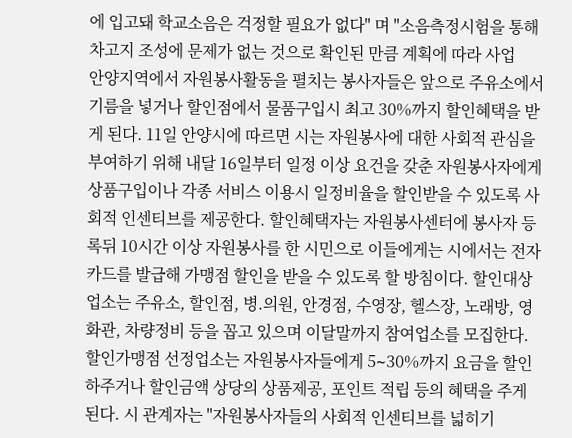에 입고돼 학교소음은 걱정할 필요가 없다" 며 "소음측정시험을 통해 차고지 조성에 문제가 없는 것으로 확인된 만큼 계획에 따라 사업
안양지역에서 자원봉사활동을 펼치는 봉사자들은 앞으로 주유소에서 기름을 넣거나 할인점에서 물품구입시 최고 30%까지 할인혜택을 받게 된다. 11일 안양시에 따르면 시는 자원봉사에 대한 사회적 관심을 부여하기 위해 내달 16일부터 일정 이상 요건을 갖춘 자원봉사자에게 상품구입이나 각종 서비스 이용시 일정비율을 할인받을 수 있도록 사회적 인센티브를 제공한다. 할인혜택자는 자원봉사센터에 봉사자 등록뒤 10시간 이상 자원봉사를 한 시민으로 이들에게는 시에서는 전자카드를 발급해 가맹점 할인을 받을 수 있도록 할 방침이다. 할인대상업소는 주유소, 할인점, 병.의원, 안경점, 수영장, 헬스장, 노래방, 영화관, 차량정비 등을 꼽고 있으며 이달말까지 참여업소를 모집한다. 할인가맹점 선정업소는 자원봉사자들에게 5∼30%까지 요금을 할인하주거나 할인금액 상당의 상품제공, 포인트 적립 등의 혜택을 주게 된다. 시 관계자는 "자원봉사자들의 사회적 인센티브를 넓히기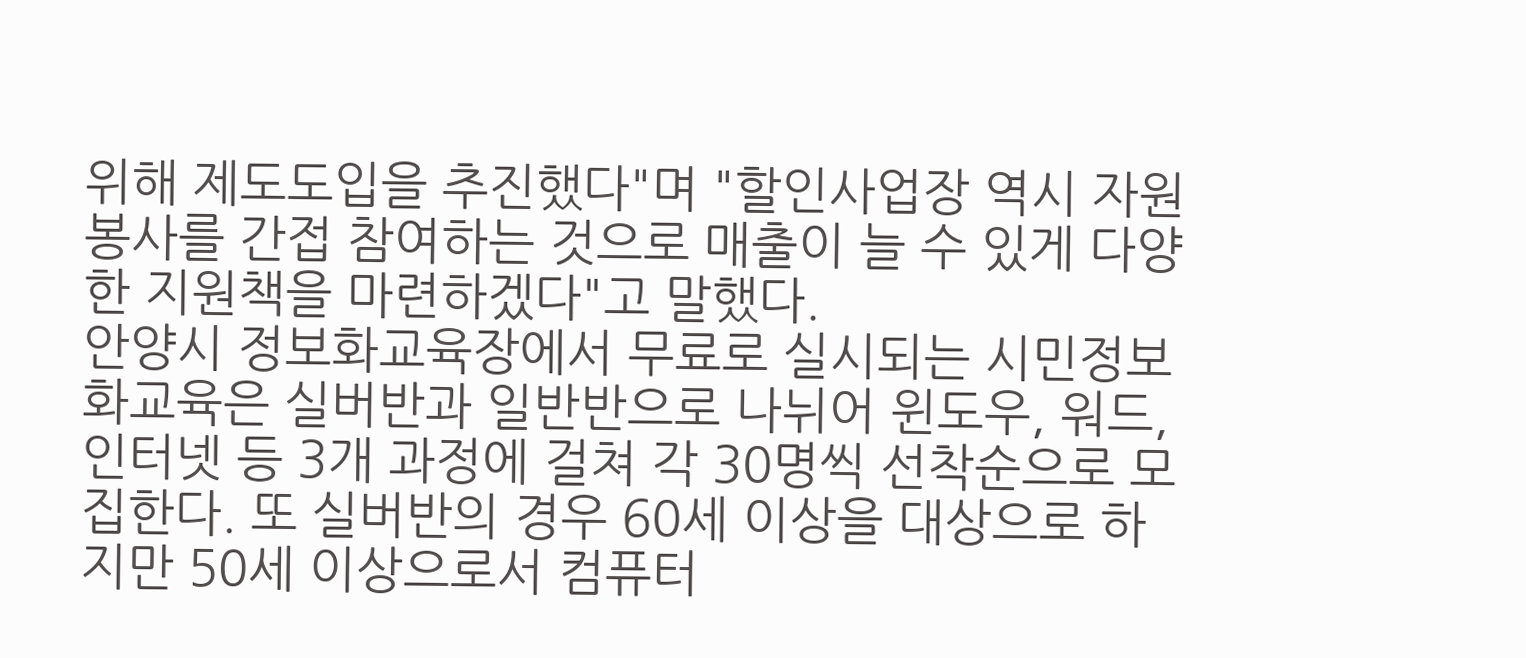위해 제도도입을 추진했다"며 "할인사업장 역시 자원봉사를 간접 참여하는 것으로 매출이 늘 수 있게 다양한 지원책을 마련하겠다"고 말했다.
안양시 정보화교육장에서 무료로 실시되는 시민정보화교육은 실버반과 일반반으로 나뉘어 윈도우, 워드, 인터넷 등 3개 과정에 걸쳐 각 30명씩 선착순으로 모집한다. 또 실버반의 경우 60세 이상을 대상으로 하지만 50세 이상으로서 컴퓨터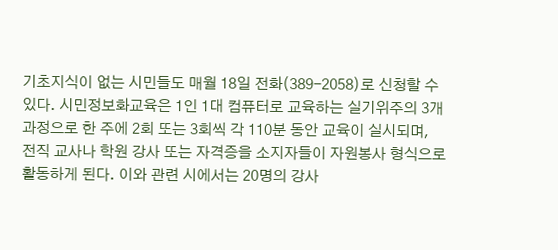기초지식이 없는 시민들도 매월 18일 전화(389-2058)로 신청할 수 있다. 시민정보화교육은 1인 1대 컴퓨터로 교육하는 실기위주의 3개 과정으로 한 주에 2회 또는 3회씩 각 110분 동안 교육이 실시되며, 전직 교사나 학원 강사 또는 자격증을 소지자들이 자원봉사 형식으로 활동하게 된다. 이와 관련 시에서는 20명의 강사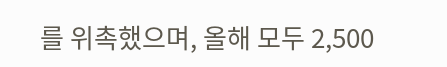를 위촉했으며, 올해 모두 2,500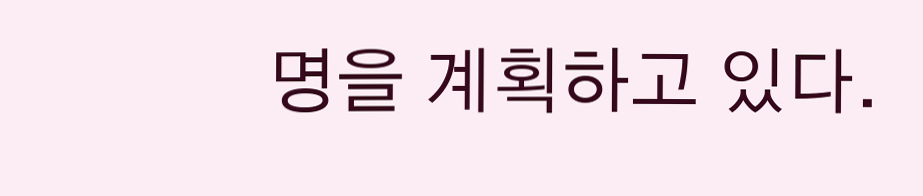명을 계획하고 있다.